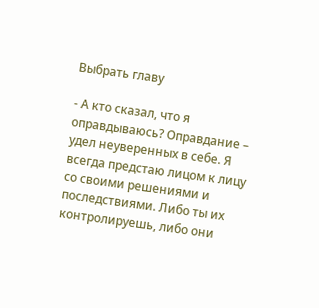Выбрать главу

- А кто сказал, что я оправдываюсь? Оправдание – удел неуверенных в себе. Я всегда предстаю лицом к лицу со своими решениями и последствиями. Либо ты их контролируешь, либо они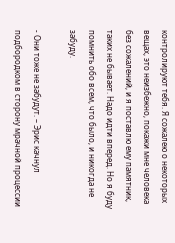контролируют тебя. Я сожалею о некоторых вещах, это неизбежно, покажи мне человека без сожалений, и я поставлю ему памятник, таких не бывает. Надо идти вперед. Но я буду помнить обо всем, что было, и никогда не забуду.

- Они тоже не забудут. – Эрис качнул подбородком в сторону мрачной процессии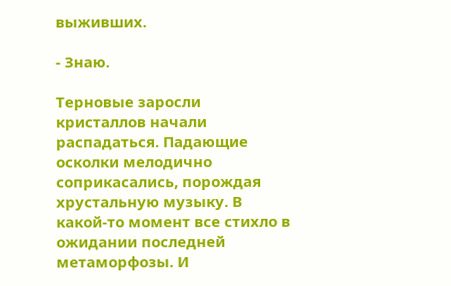выживших.

- Знаю.

Терновые заросли кристаллов начали распадаться. Падающие осколки мелодично соприкасались, порождая хрустальную музыку. В какой-то момент все стихло в ожидании последней метаморфозы. И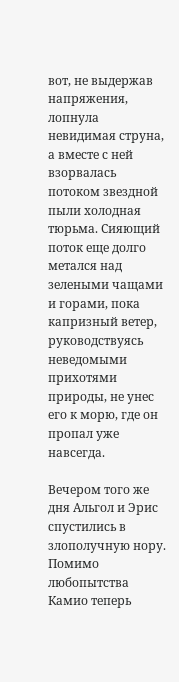вот, не выдержав напряжения, лопнула невидимая струна, а вместе с ней взорвалась потоком звездной пыли холодная тюрьма. Сияющий поток еще долго метался над зелеными чащами и горами, пока капризный ветер, руководствуясь неведомыми прихотями природы, не унес его к морю, где он пропал уже навсегда.

Вечером того же дня Альгол и Эрис спустились в злополучную нору. Помимо любопытства Камио теперь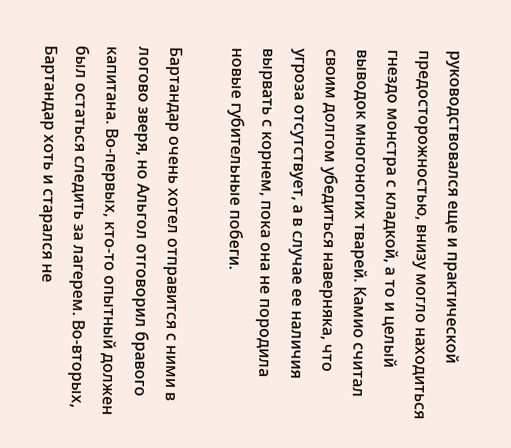руководствовался еще и практической предосторожностью, внизу могло находиться гнездо монстра с кладкой, а то и целый выводок многоногих тварей. Камио считал своим долгом убедиться наверняка, что угроза отсутствует, а в случае ее наличия вырвать с корнем, пока она не породила новые губительные побеги.

Бартандар очень хотел отправится с ними в логово зверя, но Альгол отговорил бравого капитана. Во-первых, кто-то опытный должен был остаться следить за лагерем. Во-вторых, Бартандар хоть и старался не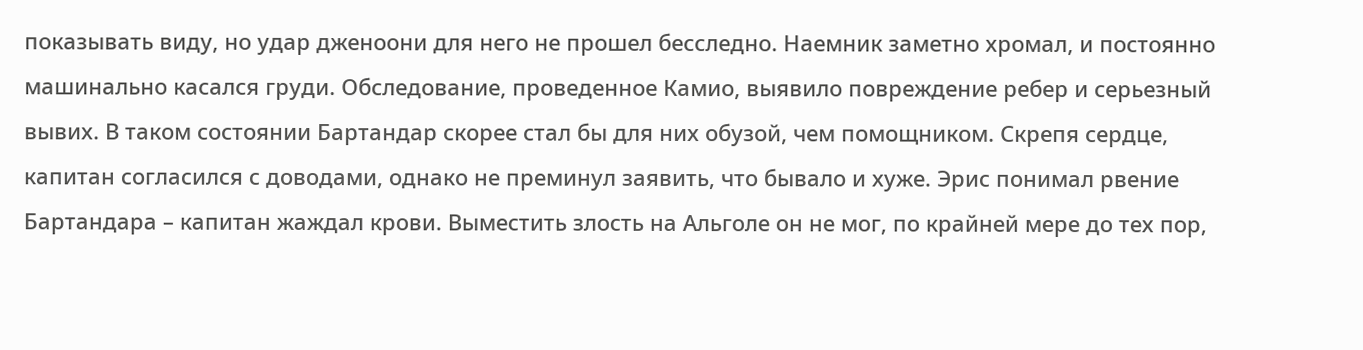показывать виду, но удар дженоони для него не прошел бесследно. Наемник заметно хромал, и постоянно машинально касался груди. Обследование, проведенное Камио, выявило повреждение ребер и серьезный вывих. В таком состоянии Бартандар скорее стал бы для них обузой, чем помощником. Скрепя сердце, капитан согласился с доводами, однако не преминул заявить, что бывало и хуже. Эрис понимал рвение Бартандара – капитан жаждал крови. Выместить злость на Альголе он не мог, по крайней мере до тех пор,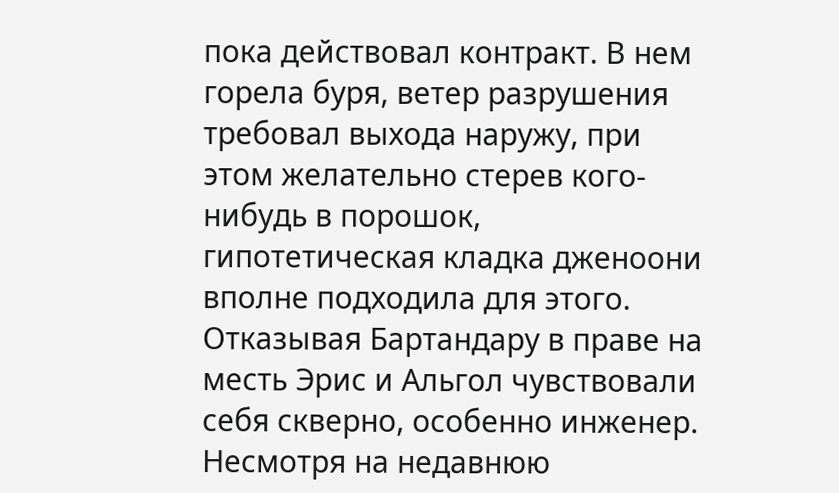пока действовал контракт. В нем горела буря, ветер разрушения требовал выхода наружу, при этом желательно стерев кого-нибудь в порошок, гипотетическая кладка дженоони вполне подходила для этого. Отказывая Бартандару в праве на месть Эрис и Альгол чувствовали себя скверно, особенно инженер. Несмотря на недавнюю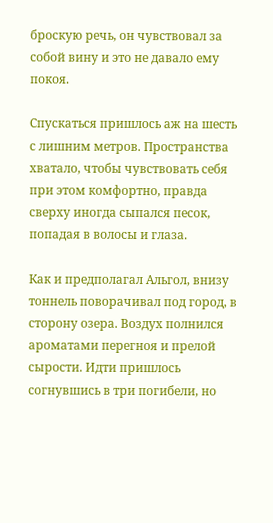броскую речь, он чувствовал за собой вину и это не давало ему покоя.

Спускаться пришлось аж на шесть с лишним метров. Пространства хватало, чтобы чувствовать себя при этом комфортно, правда сверху иногда сыпался песок, попадая в волосы и глаза.

Как и предполагал Альгол, внизу тоннель поворачивал под город, в сторону озера. Воздух полнился ароматами перегноя и прелой сырости. Идти пришлось согнувшись в три погибели, но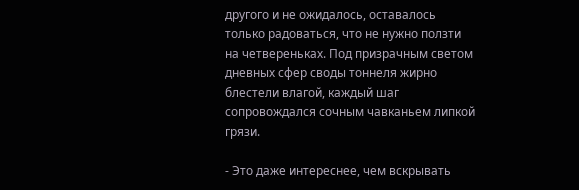другого и не ожидалось, оставалось только радоваться, что не нужно ползти на четвереньках. Под призрачным светом дневных сфер своды тоннеля жирно блестели влагой, каждый шаг сопровождался сочным чавканьем липкой грязи.

- Это даже интереснее, чем вскрывать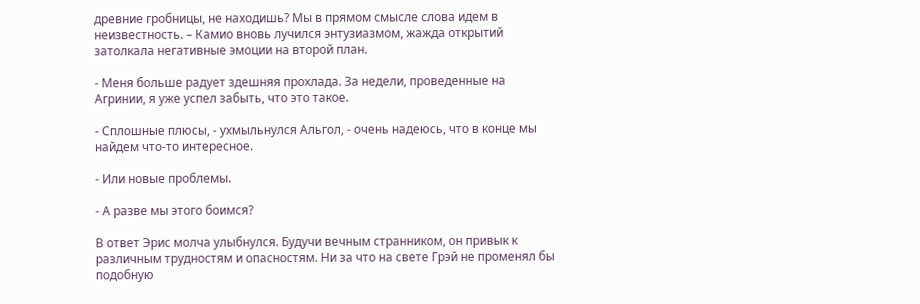древние гробницы, не находишь? Мы в прямом смысле слова идем в неизвестность. – Камио вновь лучился энтузиазмом, жажда открытий затолкала негативные эмоции на второй план.

- Меня больше радует здешняя прохлада. За недели, проведенные на Агринии, я уже успел забыть, что это такое.

- Сплошные плюсы, - ухмыльнулся Альгол, - очень надеюсь, что в конце мы найдем что-то интересное.

- Или новые проблемы.

- А разве мы этого боимся?

В ответ Эрис молча улыбнулся. Будучи вечным странником, он привык к различным трудностям и опасностям. Ни за что на свете Грэй не променял бы подобную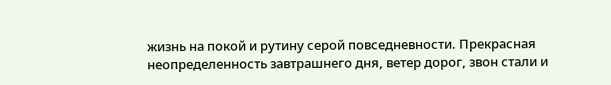жизнь на покой и рутину серой повседневности. Прекрасная неопределенность завтрашнего дня, ветер дорог, звон стали и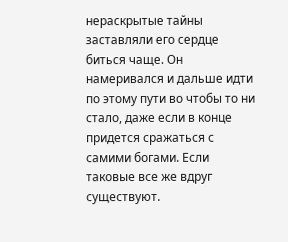нераскрытые тайны заставляли его сердце биться чаще. Он намеривался и дальше идти по этому пути во чтобы то ни стало, даже если в конце придется сражаться с самими богами. Если таковые все же вдруг существуют.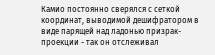Камио постоянно сверялся с сеткой координат, выводимой дешифратором в виде парящей над ладонью призрак-проекции - так он отслеживал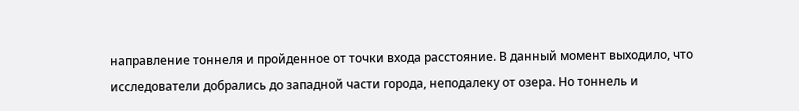направление тоннеля и пройденное от точки входа расстояние. В данный момент выходило, что исследователи добрались до западной части города, неподалеку от озера. Но тоннель и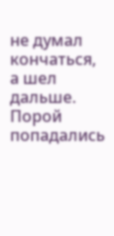не думал кончаться, а шел дальше. Порой попадались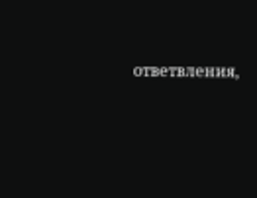ответвления,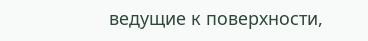ведущие к поверхности,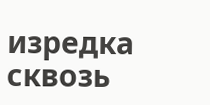изредка сквозь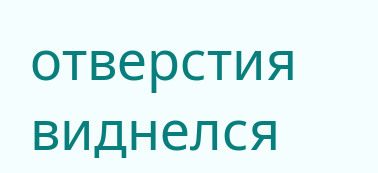отверстия виднелся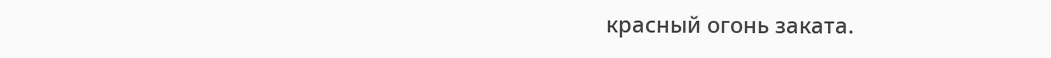красный огонь заката.